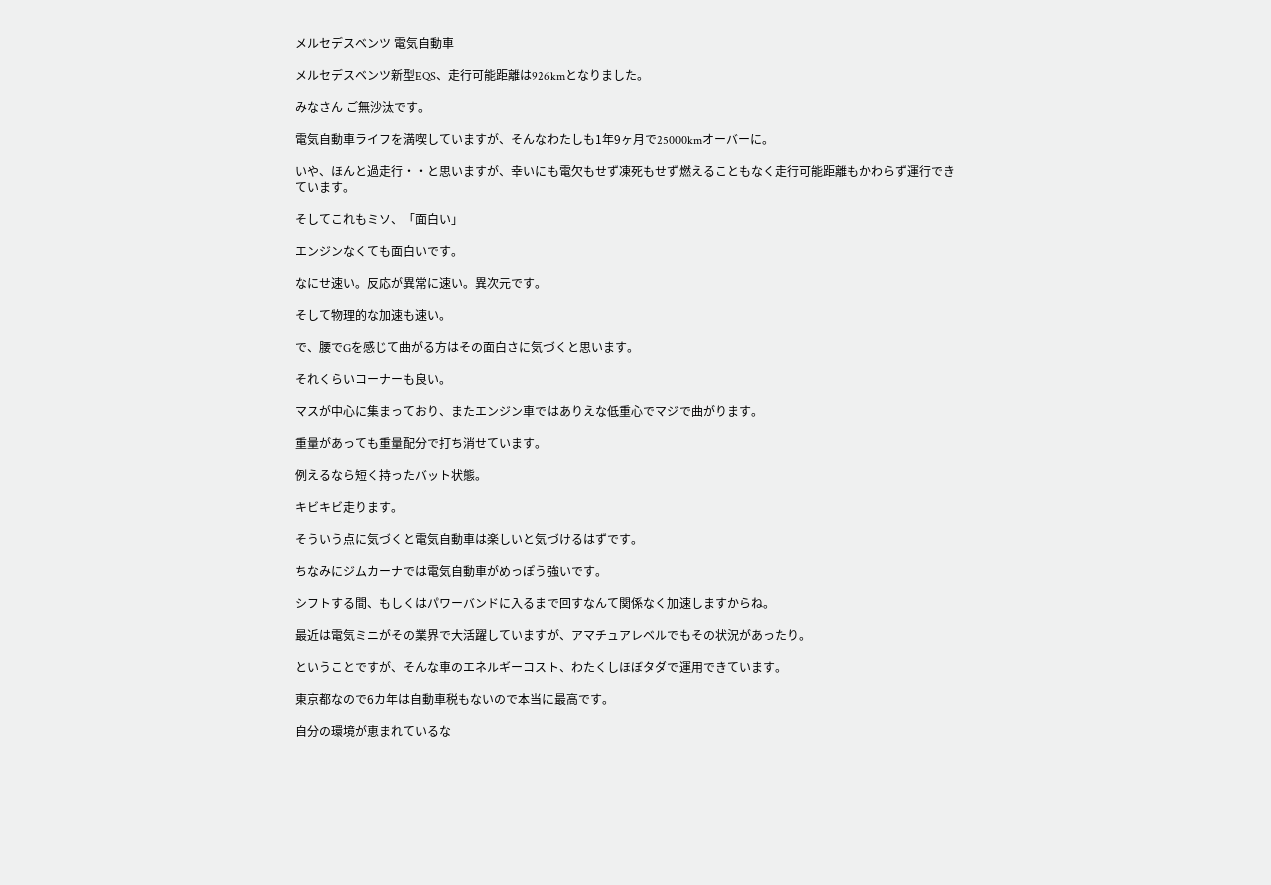メルセデスベンツ 電気自動車

メルセデスベンツ新型EQS、走行可能距離は926kmとなりました。

みなさん ご無沙汰です。

電気自動車ライフを満喫していますが、そんなわたしも1年9ヶ月で25000kmオーバーに。

いや、ほんと過走行・・と思いますが、幸いにも電欠もせず凍死もせず燃えることもなく走行可能距離もかわらず運行できています。

そしてこれもミソ、「面白い」

エンジンなくても面白いです。

なにせ速い。反応が異常に速い。異次元です。

そして物理的な加速も速い。

で、腰でGを感じて曲がる方はその面白さに気づくと思います。

それくらいコーナーも良い。

マスが中心に集まっており、またエンジン車ではありえな低重心でマジで曲がります。

重量があっても重量配分で打ち消せています。

例えるなら短く持ったバット状態。

キビキビ走ります。

そういう点に気づくと電気自動車は楽しいと気づけるはずです。

ちなみにジムカーナでは電気自動車がめっぽう強いです。

シフトする間、もしくはパワーバンドに入るまで回すなんて関係なく加速しますからね。

最近は電気ミニがその業界で大活躍していますが、アマチュアレベルでもその状況があったり。

ということですが、そんな車のエネルギーコスト、わたくしほぼタダで運用できています。

東京都なので6カ年は自動車税もないので本当に最高です。

自分の環境が恵まれているな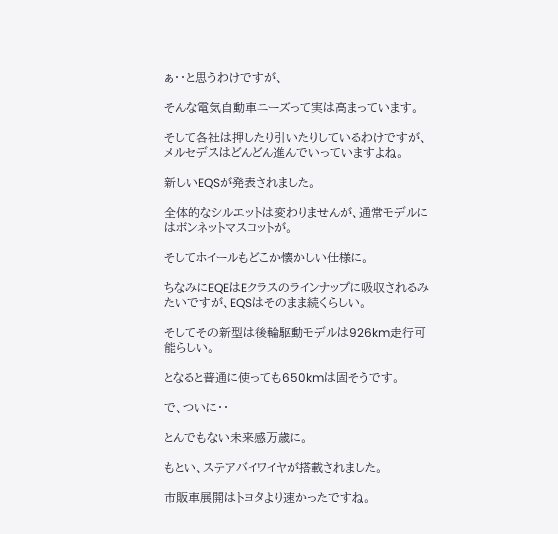ぁ・・と思うわけですが、

そんな電気自動車ニーズって実は高まっています。

そして各社は押したり引いたりしているわけですが、メルセデスはどんどん進んでいっていますよね。

新しいEQSが発表されました。

全体的なシルエットは変わりませんが、通常モデルにはボンネットマスコットが。

そしてホイールもどこか懐かしい仕様に。

ちなみにEQEはEクラスのラインナップに吸収されるみたいですが、EQSはそのまま続くらしい。

そしてその新型は後輪駆動モデルは926km走行可能らしい。

となると普通に使っても650kmは固そうです。

で、ついに・・

とんでもない未来感万歳に。

もとい、ステアバイワイヤが搭載されました。

市販車展開はトヨタより速かったですね。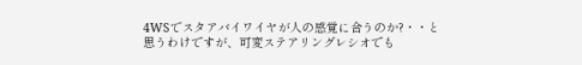4WSでスタアバイワイヤが人の感覚に合うのか?・・と思うわけですが、可変ステアリングレシオでも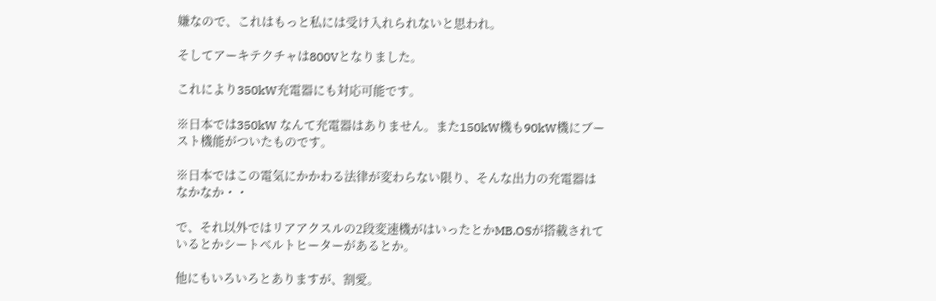嫌なので、これはもっと私には受け入れられないと思われ。

そしてアーキテクチャは800Vとなりました。

これにより350kW充電器にも対応可能です。

※日本では350kW なんて充電器はありません。また150kW機も90kW機にブースト機能がついたものです。

※日本ではこの電気にかかわる法律が変わらない限り、そんな出力の充電器はなかなか・・

で、それ以外ではリアアクスルの2段変速機がはいったとかMB.OSが搭載されているとかシートベルトヒーターがあるとか。

他にもいろいろとありますが、割愛。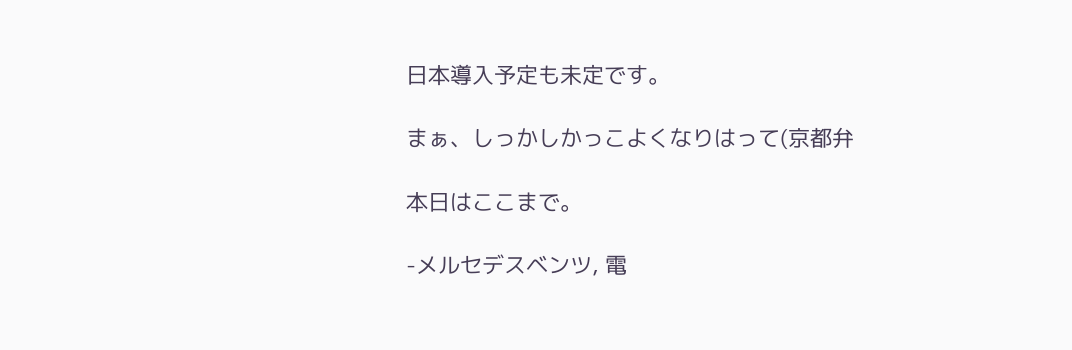日本導入予定も未定です。

まぁ、しっかしかっこよくなりはって(京都弁

本日はここまで。

-メルセデスベンツ, 電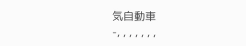気自動車
-, , , , , , ,